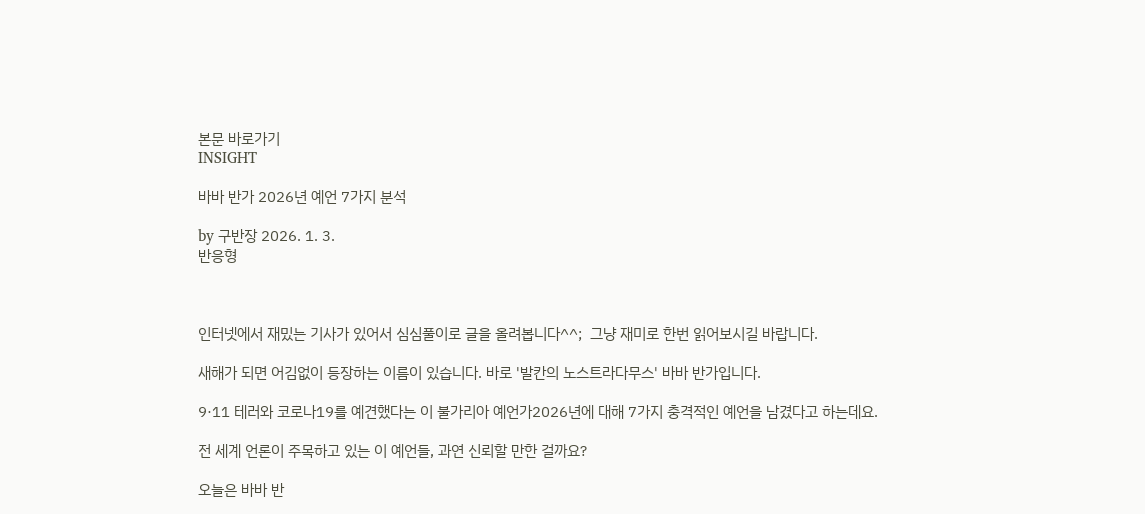본문 바로가기
INSIGHT

바바 반가 2026년 예언 7가지 분석

by 구반장 2026. 1. 3.
반응형



인터넷에서 재밌는 기사가 있어서 심심풀이로 글을 올려봅니다^^;  그냥 재미로 한번 읽어보시길 바랍니다.

새해가 되면 어김없이 등장하는 이름이 있습니다. 바로 '발칸의 노스트라다무스' 바바 반가입니다.

9·11 테러와 코로나19를 예견했다는 이 불가리아 예언가2026년에 대해 7가지 충격적인 예언을 남겼다고 하는데요.

전 세계 언론이 주목하고 있는 이 예언들, 과연 신뢰할 만한 걸까요?

오늘은 바바 반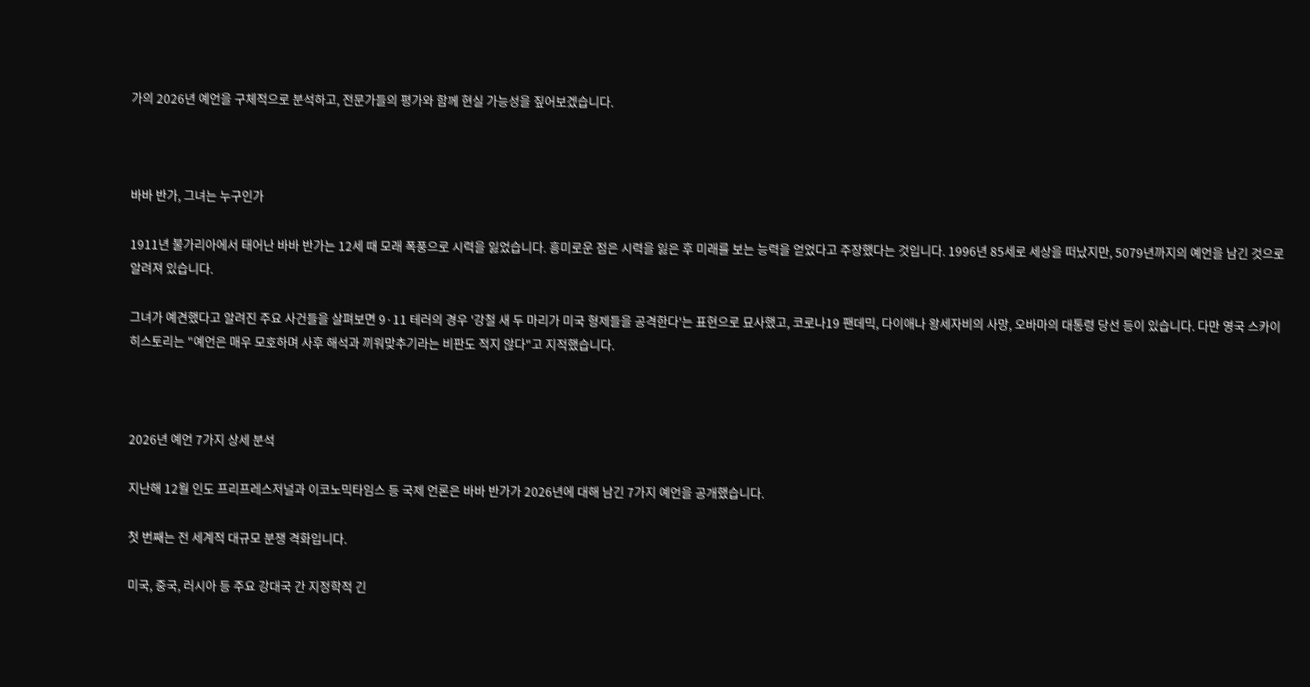가의 2026년 예언을 구체적으로 분석하고, 전문가들의 평가와 함께 현실 가능성을 짚어보겠습니다.



바바 반가, 그녀는 누구인가

1911년 불가리아에서 태어난 바바 반가는 12세 때 모래 폭풍으로 시력을 잃었습니다. 흥미로운 점은 시력을 잃은 후 미래를 보는 능력을 얻었다고 주장했다는 것입니다. 1996년 85세로 세상을 떠났지만, 5079년까지의 예언을 남긴 것으로 알려져 있습니다.

그녀가 예견했다고 알려진 주요 사건들을 살펴보면 9·11 테러의 경우 '강철 새 두 마리가 미국 형제들을 공격한다'는 표현으로 묘사했고, 코로나19 팬데믹, 다이애나 왕세자비의 사망, 오바마의 대통령 당선 등이 있습니다. 다만 영국 스카이 히스토리는 "예언은 매우 모호하며 사후 해석과 끼워맞추기라는 비판도 적지 않다"고 지적했습니다.



2026년 예언 7가지 상세 분석

지난해 12월 인도 프리프레스저널과 이코노믹타임스 등 국제 언론은 바바 반가가 2026년에 대해 남긴 7가지 예언을 공개했습니다.

첫 번째는 전 세계적 대규모 분쟁 격화입니다.

미국, 중국, 러시아 등 주요 강대국 간 지정학적 긴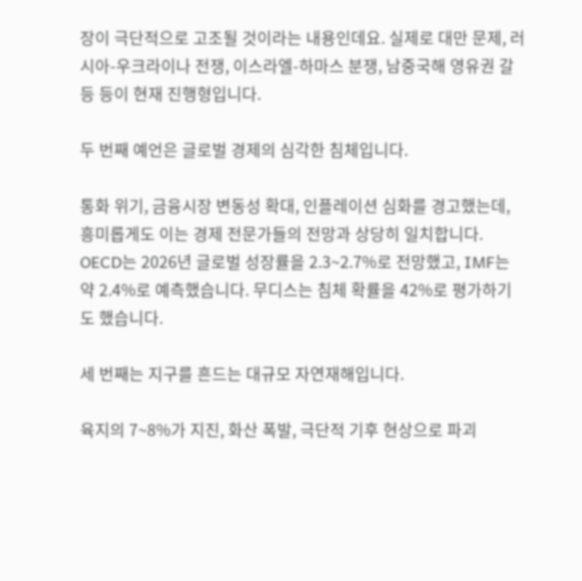장이 극단적으로 고조될 것이라는 내용인데요. 실제로 대만 문제, 러시아-우크라이나 전쟁, 이스라엘-하마스 분쟁, 남중국해 영유권 갈등 등이 현재 진행형입니다.

두 번째 예언은 글로벌 경제의 심각한 침체입니다.

통화 위기, 금융시장 변동성 확대, 인플레이션 심화를 경고했는데, 흥미롭게도 이는 경제 전문가들의 전망과 상당히 일치합니다. OECD는 2026년 글로벌 성장률을 2.3~2.7%로 전망했고, IMF는 약 2.4%로 예측했습니다. 무디스는 침체 확률을 42%로 평가하기도 했습니다.

세 번째는 지구를 흔드는 대규모 자연재해입니다.

육지의 7~8%가 지진, 화산 폭발, 극단적 기후 현상으로 파괴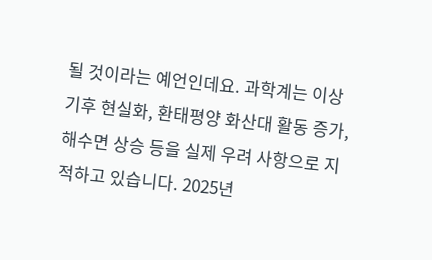될 것이라는 예언인데요. 과학계는 이상 기후 현실화, 환태평양 화산대 활동 증가, 해수면 상승 등을 실제 우려 사항으로 지적하고 있습니다. 2025년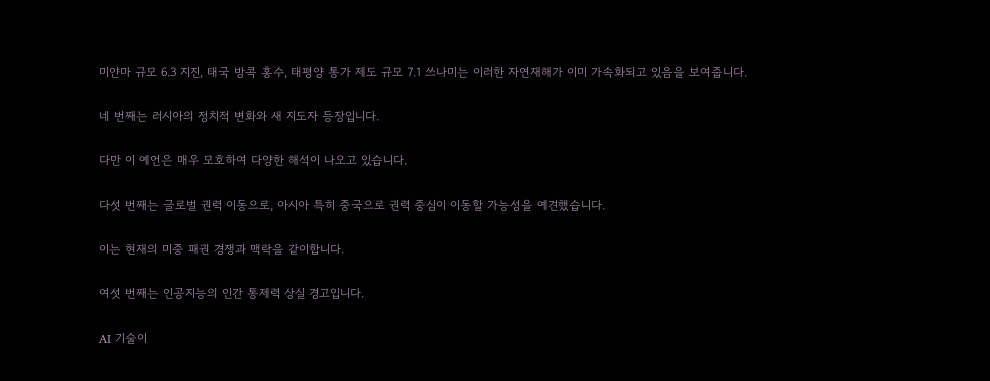미얀마 규모 6.3 지진, 태국 방콕 홍수, 태평양 통가 제도 규모 7.1 쓰나미는 이러한 자연재해가 이미 가속화되고 있음을 보여줍니다.

네 번째는 러시아의 정치적 변화와 새 지도자 등장입니다.

다만 이 예언은 매우 모호하여 다양한 해석이 나오고 있습니다.

다섯 번째는 글로벌 권력 이동으로, 아시아 특히 중국으로 권력 중심이 이동할 가능성을 예견했습니다.

이는 현재의 미중 패권 경쟁과 맥락을 같이합니다.

여섯 번째는 인공지능의 인간 통제력 상실 경고입니다.

AI 기술이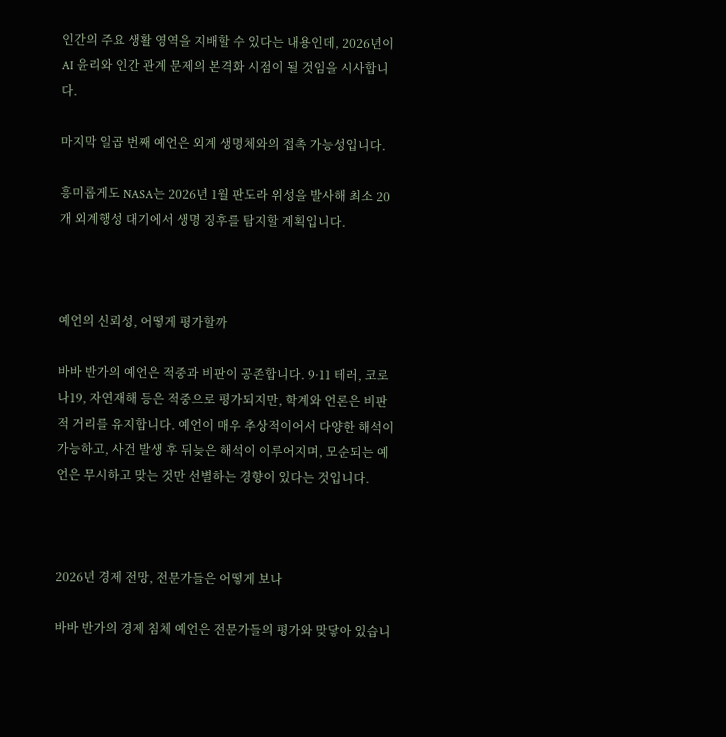인간의 주요 생활 영역을 지배할 수 있다는 내용인데, 2026년이 AI 윤리와 인간 관계 문제의 본격화 시점이 될 것임을 시사합니다.

마지막 일곱 번째 예언은 외계 생명체와의 접촉 가능성입니다.

흥미롭게도 NASA는 2026년 1월 판도라 위성을 발사해 최소 20개 외계행성 대기에서 생명 징후를 탐지할 계획입니다.



예언의 신뢰성, 어떻게 평가할까

바바 반가의 예언은 적중과 비판이 공존합니다. 9·11 테러, 코로나19, 자연재해 등은 적중으로 평가되지만, 학계와 언론은 비판적 거리를 유지합니다. 예언이 매우 추상적이어서 다양한 해석이 가능하고, 사건 발생 후 뒤늦은 해석이 이루어지며, 모순되는 예언은 무시하고 맞는 것만 선별하는 경향이 있다는 것입니다.



2026년 경제 전망, 전문가들은 어떻게 보나

바바 반가의 경제 침체 예언은 전문가들의 평가와 맞닿아 있습니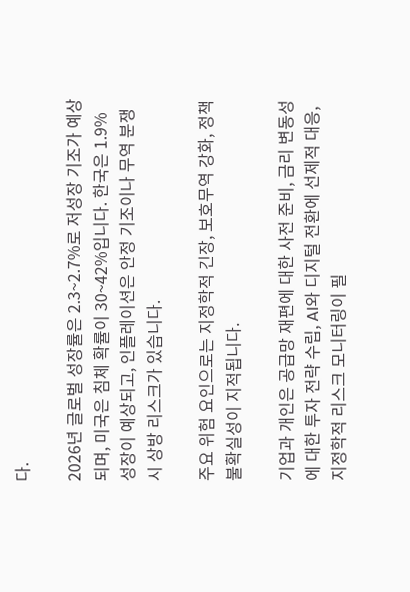다.

2026년 글로벌 성장률은 2.3~2.7%로 저성장 기조가 예상되며, 미국은 침체 확률이 30~42%입니다. 한국은 1.9% 성장이 예상되고, 인플레이션은 안정 기조이나 무역 분쟁 시 상방 리스크가 있습니다.

주요 위험 요인으로는 지정학적 긴장, 보호무역 강화, 정책 불확실성이 지적됩니다.

기업과 개인은 공급망 재편에 대한 사전 준비, 금리 변동성에 대한 투자 전략 수립, AI와 디지털 전환에 선제적 대응, 지정학적 리스크 모니터링이 필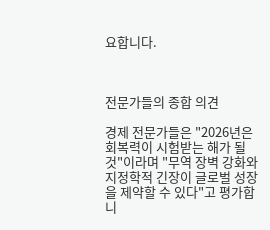요합니다.



전문가들의 종합 의견

경제 전문가들은 "2026년은 회복력이 시험받는 해가 될 것"이라며 "무역 장벽 강화와 지정학적 긴장이 글로벌 성장을 제약할 수 있다"고 평가합니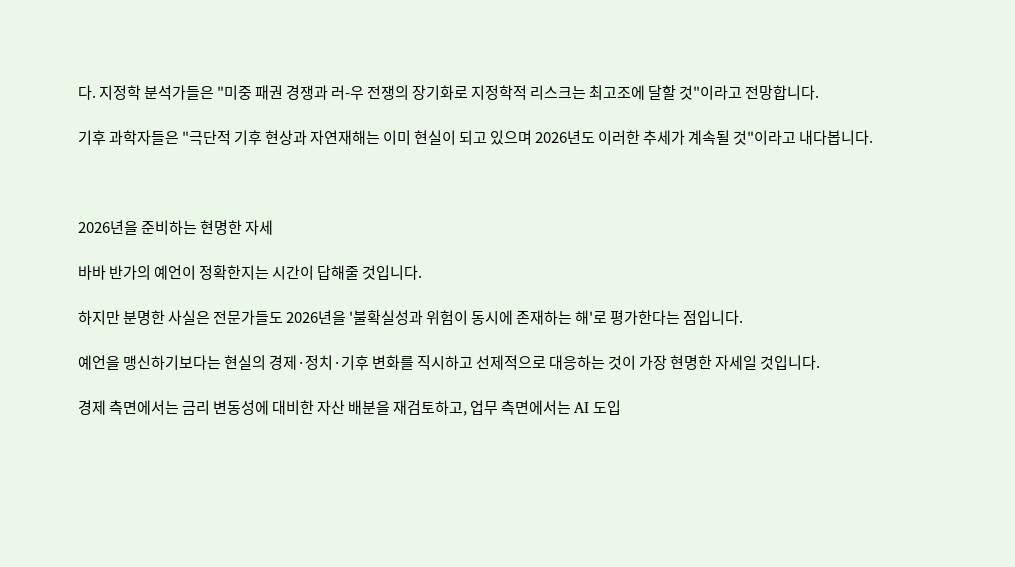다. 지정학 분석가들은 "미중 패권 경쟁과 러-우 전쟁의 장기화로 지정학적 리스크는 최고조에 달할 것"이라고 전망합니다.

기후 과학자들은 "극단적 기후 현상과 자연재해는 이미 현실이 되고 있으며 2026년도 이러한 추세가 계속될 것"이라고 내다봅니다.



2026년을 준비하는 현명한 자세

바바 반가의 예언이 정확한지는 시간이 답해줄 것입니다.

하지만 분명한 사실은 전문가들도 2026년을 '불확실성과 위험이 동시에 존재하는 해'로 평가한다는 점입니다.

예언을 맹신하기보다는 현실의 경제·정치·기후 변화를 직시하고 선제적으로 대응하는 것이 가장 현명한 자세일 것입니다.

경제 측면에서는 금리 변동성에 대비한 자산 배분을 재검토하고, 업무 측면에서는 AI 도입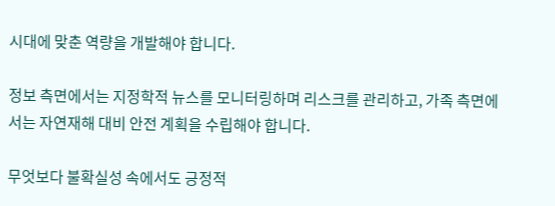시대에 맞춘 역량을 개발해야 합니다.

정보 측면에서는 지정학적 뉴스를 모니터링하며 리스크를 관리하고, 가족 측면에서는 자연재해 대비 안전 계획을 수립해야 합니다.

무엇보다 불확실성 속에서도 긍정적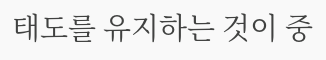태도를 유지하는 것이 중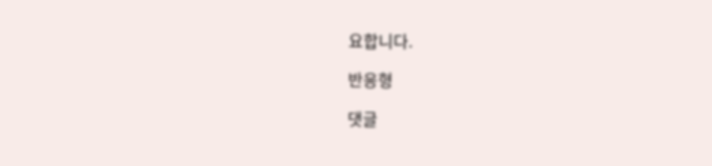요합니다.

반응형

댓글